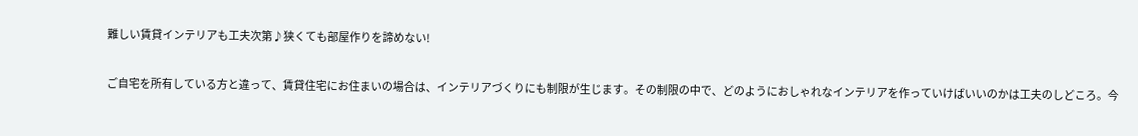難しい賃貸インテリアも工夫次第♪狭くても部屋作りを諦めない!

ご自宅を所有している方と違って、賃貸住宅にお住まいの場合は、インテリアづくりにも制限が生じます。その制限の中で、どのようにおしゃれなインテリアを作っていけばいいのかは工夫のしどころ。今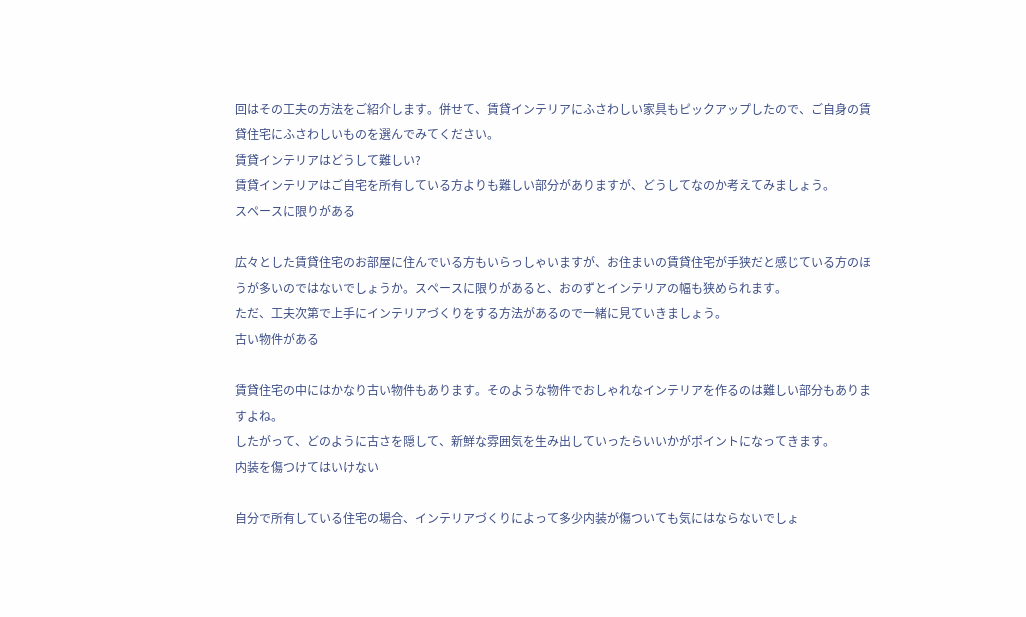回はその工夫の方法をご紹介します。併せて、賃貸インテリアにふさわしい家具もピックアップしたので、ご自身の賃貸住宅にふさわしいものを選んでみてください。
賃貸インテリアはどうして難しい?
賃貸インテリアはご自宅を所有している方よりも難しい部分がありますが、どうしてなのか考えてみましょう。
スペースに限りがある

広々とした賃貸住宅のお部屋に住んでいる方もいらっしゃいますが、お住まいの賃貸住宅が手狭だと感じている方のほうが多いのではないでしょうか。スペースに限りがあると、おのずとインテリアの幅も狭められます。
ただ、工夫次第で上手にインテリアづくりをする方法があるので一緒に見ていきましょう。
古い物件がある

賃貸住宅の中にはかなり古い物件もあります。そのような物件でおしゃれなインテリアを作るのは難しい部分もありますよね。
したがって、どのように古さを隠して、新鮮な雰囲気を生み出していったらいいかがポイントになってきます。
内装を傷つけてはいけない

自分で所有している住宅の場合、インテリアづくりによって多少内装が傷ついても気にはならないでしょ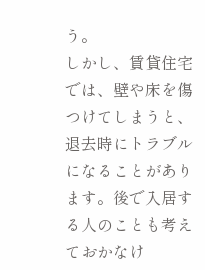う。
しかし、賃貸住宅では、壁や床を傷つけてしまうと、退去時にトラブルになることがあります。後で入居する人のことも考えておかなけ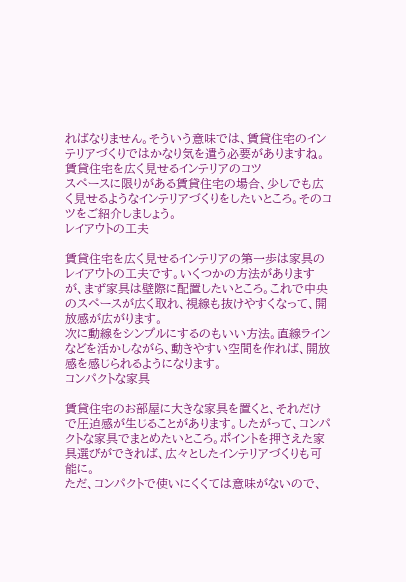ればなりません。そういう意味では、賃貸住宅のインテリアづくりではかなり気を遣う必要がありますね。
賃貸住宅を広く見せるインテリアのコツ
スペースに限りがある賃貸住宅の場合、少しでも広く見せるようなインテリアづくりをしたいところ。そのコツをご紹介しましょう。
レイアウトの工夫

賃貸住宅を広く見せるインテリアの第一歩は家具のレイアウトの工夫です。いくつかの方法がありますが、まず家具は壁際に配置したいところ。これで中央のスペースが広く取れ、視線も抜けやすくなって、開放感が広がります。
次に動線をシンプルにするのもいい方法。直線ラインなどを活かしながら、動きやすい空間を作れば、開放感を感じられるようになります。
コンパクトな家具

賃貸住宅のお部屋に大きな家具を置くと、それだけで圧迫感が生じることがあります。したがって、コンパクトな家具でまとめたいところ。ポイントを押さえた家具選びができれば、広々としたインテリアづくりも可能に。
ただ、コンパクトで使いにくくては意味がないので、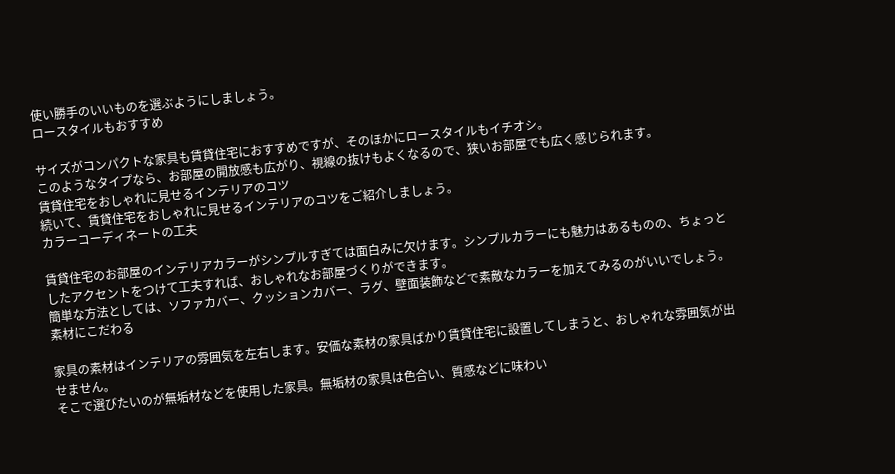使い勝手のいいものを選ぶようにしましょう。
ロースタイルもおすすめ

サイズがコンパクトな家具も賃貸住宅におすすめですが、そのほかにロースタイルもイチオシ。
このようなタイプなら、お部屋の開放感も広がり、視線の抜けもよくなるので、狭いお部屋でも広く感じられます。
賃貸住宅をおしゃれに見せるインテリアのコツ
続いて、賃貸住宅をおしゃれに見せるインテリアのコツをご紹介しましょう。
カラーコーディネートの工夫

賃貸住宅のお部屋のインテリアカラーがシンプルすぎては面白みに欠けます。シンプルカラーにも魅力はあるものの、ちょっとしたアクセントをつけて工夫すれば、おしゃれなお部屋づくりができます。
簡単な方法としては、ソファカバー、クッションカバー、ラグ、壁面装飾などで素敵なカラーを加えてみるのがいいでしょう。
素材にこだわる

家具の素材はインテリアの雰囲気を左右します。安価な素材の家具ばかり賃貸住宅に設置してしまうと、おしゃれな雰囲気が出せません。
そこで選びたいのが無垢材などを使用した家具。無垢材の家具は色合い、質感などに味わい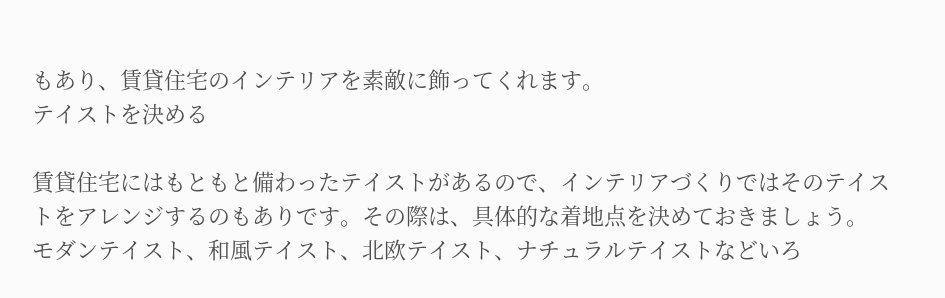もあり、賃貸住宅のインテリアを素敵に飾ってくれます。
テイストを決める

賃貸住宅にはもともと備わったテイストがあるので、インテリアづくりではそのテイストをアレンジするのもありです。その際は、具体的な着地点を決めておきましょう。
モダンテイスト、和風テイスト、北欧テイスト、ナチュラルテイストなどいろ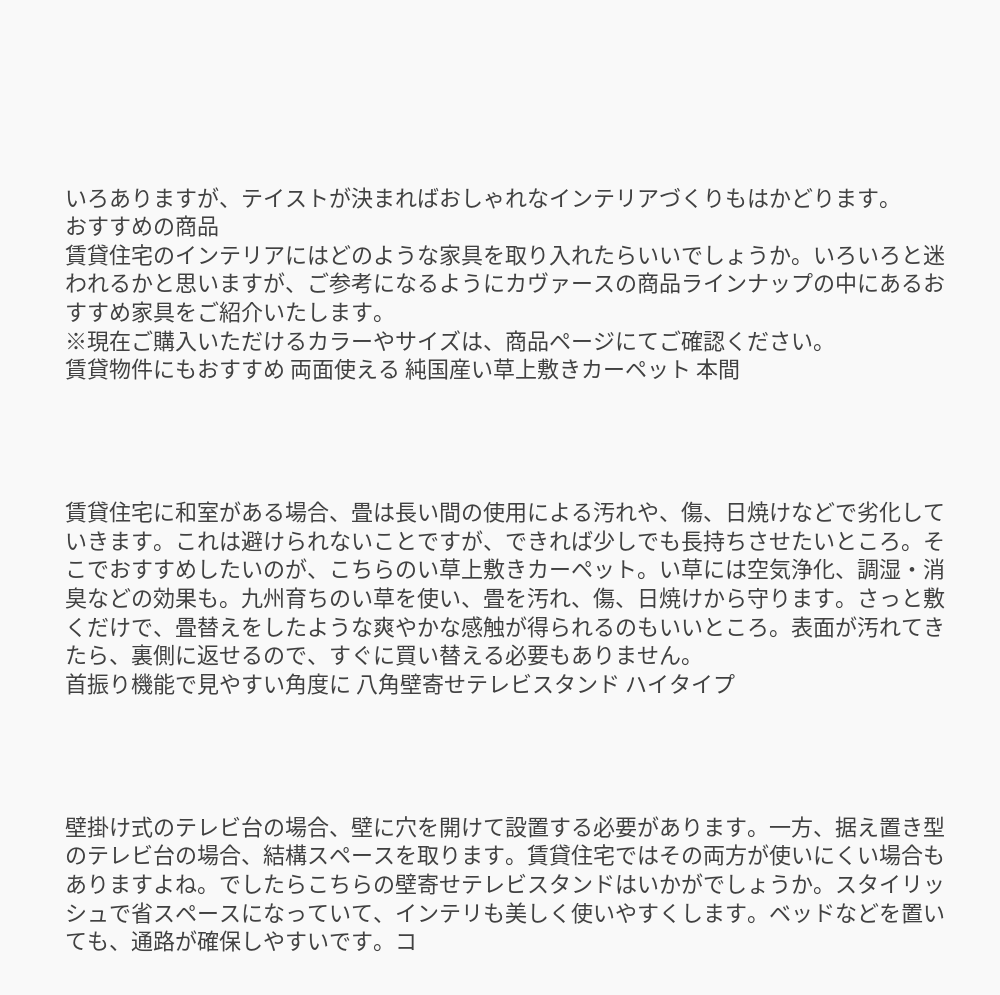いろありますが、テイストが決まればおしゃれなインテリアづくりもはかどります。
おすすめの商品
賃貸住宅のインテリアにはどのような家具を取り入れたらいいでしょうか。いろいろと迷われるかと思いますが、ご参考になるようにカヴァースの商品ラインナップの中にあるおすすめ家具をご紹介いたします。
※現在ご購入いただけるカラーやサイズは、商品ページにてご確認ください。
賃貸物件にもおすすめ 両面使える 純国産い草上敷きカーペット 本間




賃貸住宅に和室がある場合、畳は長い間の使用による汚れや、傷、日焼けなどで劣化していきます。これは避けられないことですが、できれば少しでも長持ちさせたいところ。そこでおすすめしたいのが、こちらのい草上敷きカーペット。い草には空気浄化、調湿・消臭などの効果も。九州育ちのい草を使い、畳を汚れ、傷、日焼けから守ります。さっと敷くだけで、畳替えをしたような爽やかな感触が得られるのもいいところ。表面が汚れてきたら、裏側に返せるので、すぐに買い替える必要もありません。
首振り機能で見やすい角度に 八角壁寄せテレビスタンド ハイタイプ




壁掛け式のテレビ台の場合、壁に穴を開けて設置する必要があります。一方、据え置き型のテレビ台の場合、結構スペースを取ります。賃貸住宅ではその両方が使いにくい場合もありますよね。でしたらこちらの壁寄せテレビスタンドはいかがでしょうか。スタイリッシュで省スペースになっていて、インテリも美しく使いやすくします。ベッドなどを置いても、通路が確保しやすいです。コ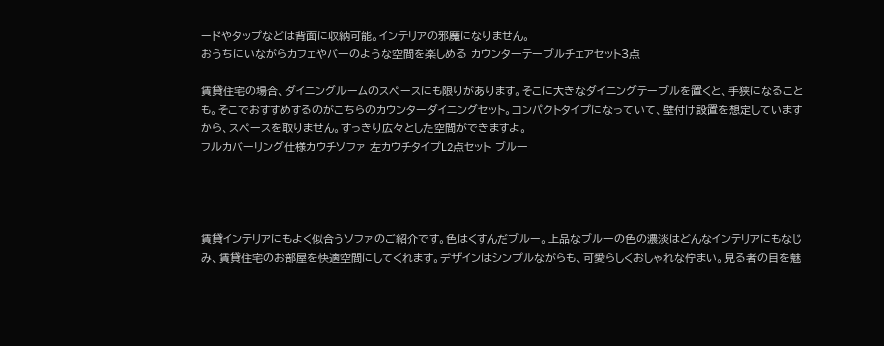ードやタップなどは背面に収納可能。インテリアの邪魔になりません。
おうちにいながらカフェやバーのような空間を楽しめる カウンターテーブルチェアセット3点

賃貸住宅の場合、ダイニングルームのスペースにも限りがあります。そこに大きなダイニングテーブルを置くと、手狭になることも。そこでおすすめするのがこちらのカウンターダイニングセット。コンパクトタイプになっていて、壁付け設置を想定していますから、スペースを取りません。すっきり広々とした空間ができますよ。
フルカバーリング仕様カウチソファ 左カウチタイプL2点セット ブルー




賃貸インテリアにもよく似合うソファのご紹介です。色はくすんだブルー。上品なブルーの色の濃淡はどんなインテリアにもなじみ、賃貸住宅のお部屋を快適空間にしてくれます。デザインはシンプルながらも、可愛らしくおしゃれな佇まい。見る者の目を魅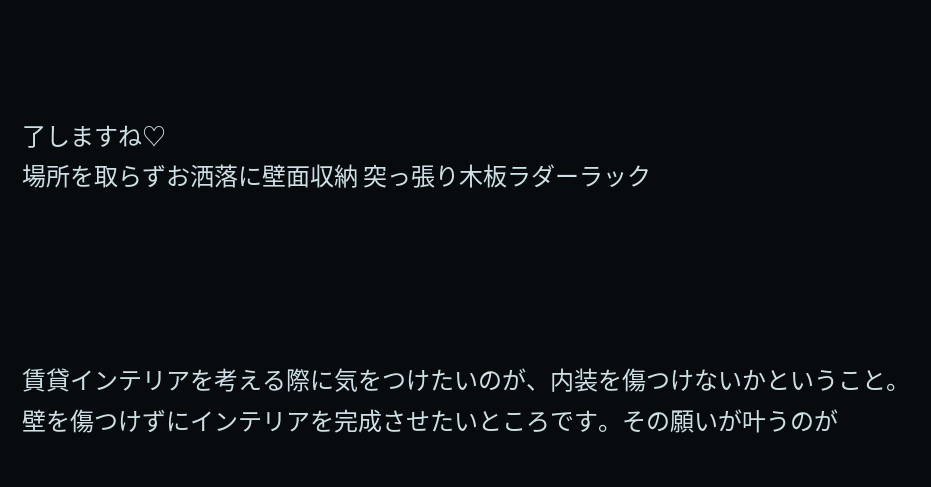了しますね♡
場所を取らずお洒落に壁面収納 突っ張り木板ラダーラック




賃貸インテリアを考える際に気をつけたいのが、内装を傷つけないかということ。壁を傷つけずにインテリアを完成させたいところです。その願いが叶うのが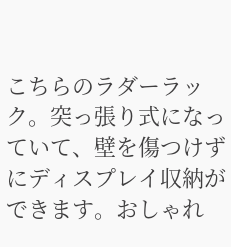こちらのラダーラック。突っ張り式になっていて、壁を傷つけずにディスプレイ収納ができます。おしゃれ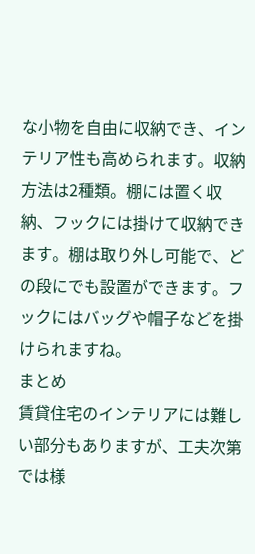な小物を自由に収納でき、インテリア性も高められます。収納方法は2種類。棚には置く収納、フックには掛けて収納できます。棚は取り外し可能で、どの段にでも設置ができます。フックにはバッグや帽子などを掛けられますね。
まとめ
賃貸住宅のインテリアには難しい部分もありますが、工夫次第では様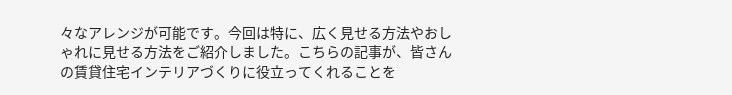々なアレンジが可能です。今回は特に、広く見せる方法やおしゃれに見せる方法をご紹介しました。こちらの記事が、皆さんの賃貸住宅インテリアづくりに役立ってくれることを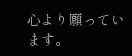心より願っています。